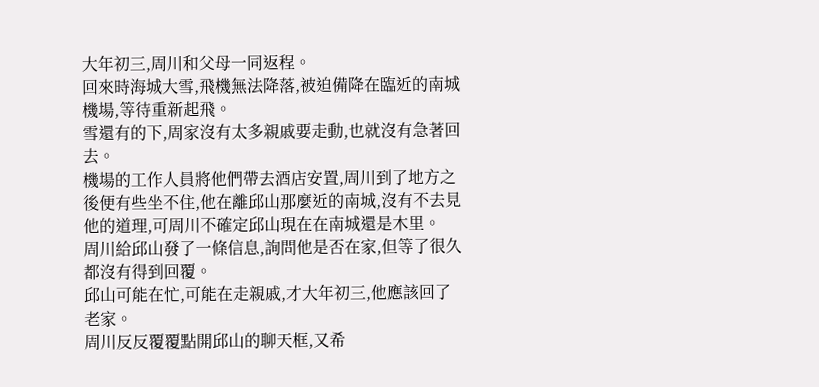大年初三,周川和父母一同返程。
回來時海城大雪,飛機無法降落,被迫備降在臨近的南城機場,等待重新起飛。
雪還有的下,周家沒有太多親戚要走動,也就沒有急著回去。
機場的工作人員將他們帶去酒店安置,周川到了地方之後便有些坐不住,他在離邱山那麼近的南城,沒有不去見他的道理,可周川不確定邱山現在在南城還是木里。
周川給邱山發了一條信息,詢問他是否在家,但等了很久都沒有得到回覆。
邱山可能在忙,可能在走親戚,才大年初三,他應該回了老家。
周川反反覆覆點開邱山的聊天框,又希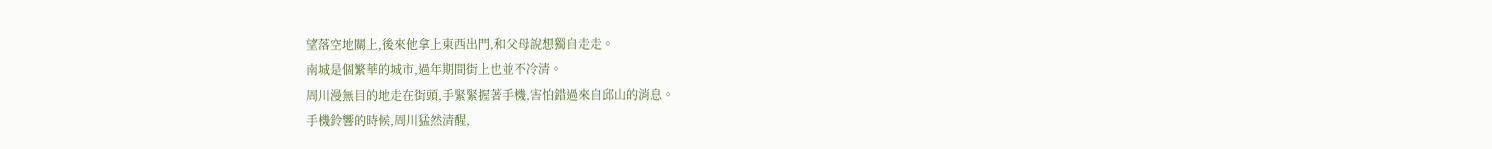望落空地關上,後來他拿上東西出門,和父母說想獨自走走。
南城是個繁華的城市,過年期間街上也並不冷清。
周川漫無目的地走在街頭,手緊緊握著手機,害怕錯過來自邱山的消息。
手機鈴響的時候,周川猛然清醒,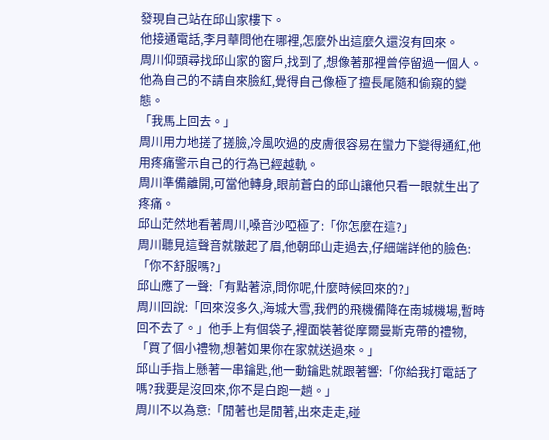發現自己站在邱山家樓下。
他接通電話,李月華問他在哪裡,怎麼外出這麼久還沒有回來。
周川仰頭尋找邱山家的窗戶,找到了,想像著那裡曾停留過一個人。他為自己的不請自來臉紅,覺得自己像極了擅長尾隨和偷窺的變態。
「我馬上回去。」
周川用力地搓了搓臉,冷風吹過的皮膚很容易在蠻力下變得通紅,他用疼痛警示自己的行為已經越軌。
周川準備離開,可當他轉身,眼前蒼白的邱山讓他只看一眼就生出了疼痛。
邱山茫然地看著周川,嗓音沙啞極了:「你怎麼在這?」
周川聽見這聲音就皺起了眉,他朝邱山走過去,仔細端詳他的臉色:「你不舒服嗎?」
邱山應了一聲:「有點著涼,問你呢,什麼時候回來的?」
周川回說:「回來沒多久,海城大雪,我們的飛機備降在南城機場,暫時回不去了。」他手上有個袋子,裡面裝著從摩爾曼斯克帶的禮物,「買了個小禮物,想著如果你在家就送過來。」
邱山手指上懸著一串鑰匙,他一動鑰匙就跟著響:「你給我打電話了嗎?我要是沒回來,你不是白跑一趟。」
周川不以為意:「閒著也是閒著,出來走走,碰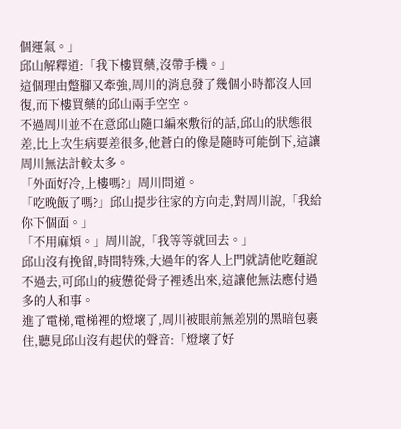個運氣。」
邱山解釋道:「我下樓買藥,沒帶手機。」
這個理由蹩腳又牽強,周川的消息發了幾個小時都沒人回復,而下樓買藥的邱山兩手空空。
不過周川並不在意邱山隨口編來敷衍的話,邱山的狀態很差,比上次生病要差很多,他蒼白的像是隨時可能倒下,這讓周川無法計較太多。
「外面好冷,上樓嗎?」周川問道。
「吃晚飯了嗎?」邱山提步往家的方向走,對周川說,「我給你下個面。」
「不用麻煩。」周川說,「我等等就回去。」
邱山沒有挽留,時間特殊,大過年的客人上門就請他吃麵說不過去,可邱山的疲憊從骨子裡透出來,這讓他無法應付過多的人和事。
進了電梯,電梯裡的燈壞了,周川被眼前無差別的黑暗包裹住,聽見邱山沒有起伏的聲音:「燈壞了好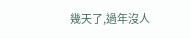幾天了,過年沒人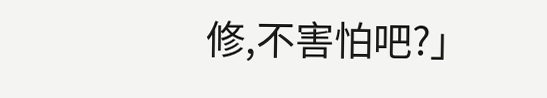修,不害怕吧?」